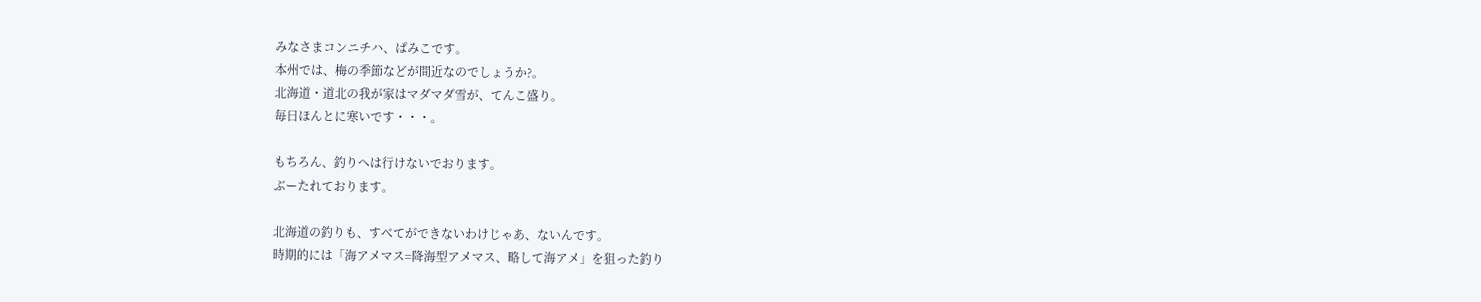みなさまコンニチハ、ぱみこです。
本州では、梅の季節などが間近なのでしょうか?。
北海道・道北の我が家はマダマダ雪が、てんこ盛り。
毎日ほんとに寒いです・・・。

もちろん、釣りへは行けないでおります。
ぶーたれております。

北海道の釣りも、すべてができないわけじゃあ、ないんです。
時期的には「海アメマス=降海型アメマス、略して海アメ」を狙った釣り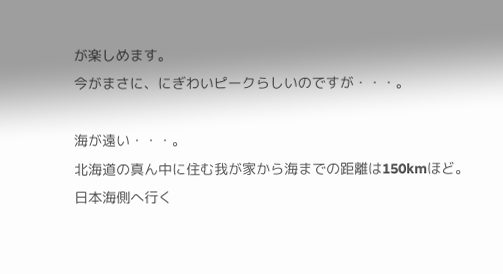が楽しめます。
今がまさに、にぎわいピークらしいのですが・・・。

海が遠い・・・。
北海道の真ん中に住む我が家から海までの距離は150kmほど。
日本海側へ行く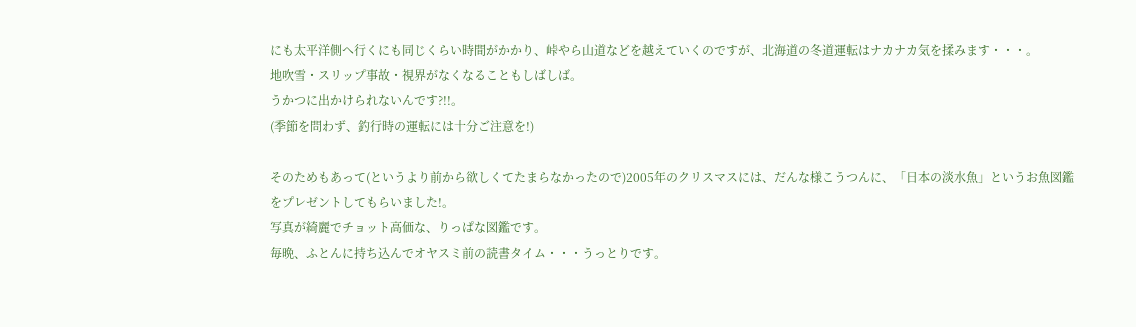にも太平洋側へ行くにも同じくらい時間がかかり、峠やら山道などを越えていくのですが、北海道の冬道運転はナカナカ気を揉みます・・・。
地吹雪・スリップ事故・視界がなくなることもしばしば。
うかつに出かけられないんです?!!。
(季節を問わず、釣行時の運転には十分ご注意を!)

そのためもあって(というより前から欲しくてたまらなかったので)2005年のクリスマスには、だんな様こうつんに、「日本の淡水魚」というお魚図鑑をプレゼントしてもらいました!。
写真が綺麗でチョット高価な、りっぱな図鑑です。
毎晩、ふとんに持ち込んでオヤスミ前の読書タイム・・・うっとりです。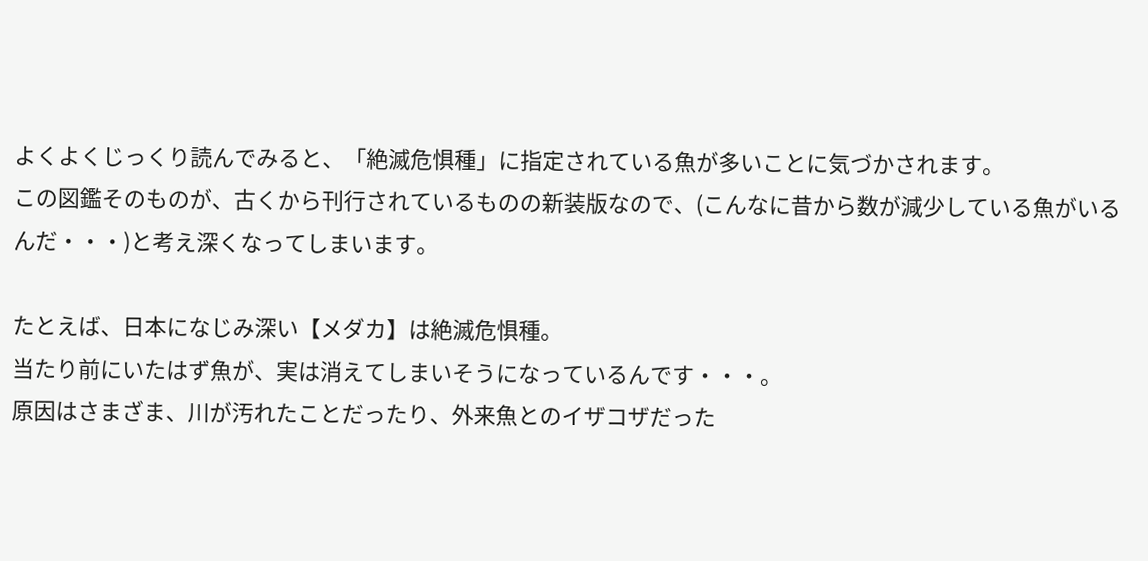よくよくじっくり読んでみると、「絶滅危惧種」に指定されている魚が多いことに気づかされます。
この図鑑そのものが、古くから刊行されているものの新装版なので、(こんなに昔から数が減少している魚がいるんだ・・・)と考え深くなってしまいます。

たとえば、日本になじみ深い【メダカ】は絶滅危惧種。
当たり前にいたはず魚が、実は消えてしまいそうになっているんです・・・。
原因はさまざま、川が汚れたことだったり、外来魚とのイザコザだった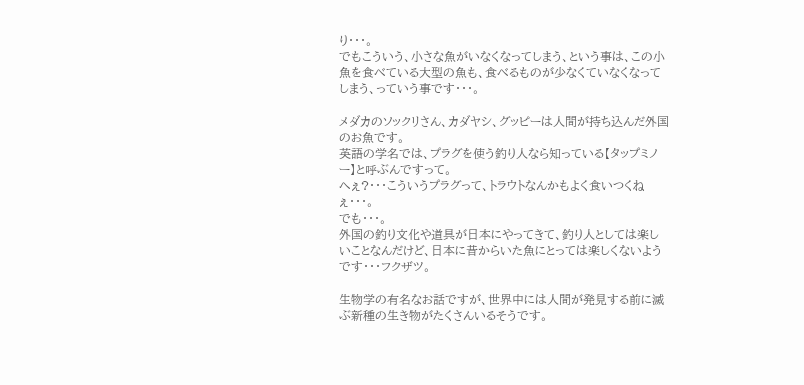り・・・。
でもこういう、小さな魚がいなくなってしまう、という事は、この小魚を食べている大型の魚も、食べるものが少なくていなくなってしまう、っていう事です・・・。

メダカのソックリさん、カダヤシ、グッピーは人間が持ち込んだ外国のお魚です。
英語の学名では、プラグを使う釣り人なら知っている【タップミノー】と呼ぶんですって。
へぇ?・・・こういうプラグって、トラウトなんかもよく食いつくねぇ・・・。
でも・・・。
外国の釣り文化や道具が日本にやってきて、釣り人としては楽しいことなんだけど、日本に昔からいた魚にとっては楽しくないようです・・・フクザツ。

生物学の有名なお話ですが、世界中には人間が発見する前に滅ぶ新種の生き物がたくさんいるそうです。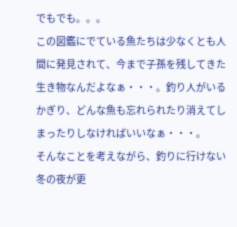でもでも。。。
この図鑑にでている魚たちは少なくとも人間に発見されて、今まで子孫を残してきた生き物なんだよなぁ・・・。釣り人がいるかぎり、どんな魚も忘れられたり消えてしまったりしなければいいなぁ・・・。
そんなことを考えながら、釣りに行けない冬の夜が更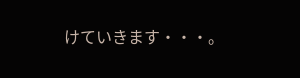けていきます・・・。